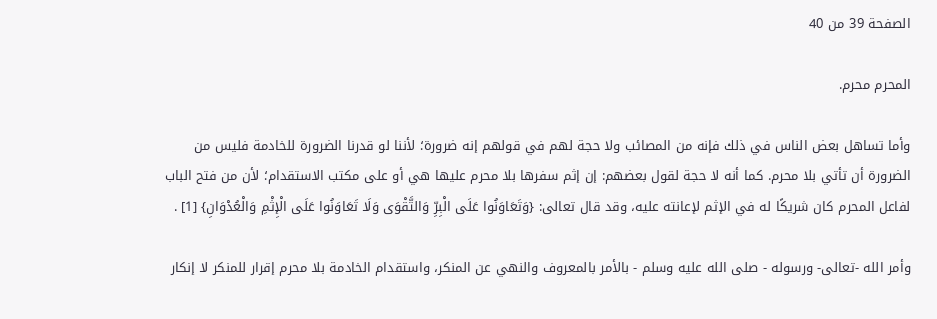الصفحة 39 من 40

المحرم محرم.

وأما تساهل بعض الناس في ذلك فإنه من المصائب ولا حجة لهم في قولهم إنه ضرورة؛ لأننا لو قدرنا الضرورة للخادمة فليس من الضرورة أن تأتي بلا محرم. كما أنه لا حجة لقول بعضهم: إن إثم سفرها بلا محرم عليها هي أو على مكتب الاستقدام؛ لأن من فتح الباب لفاعل المحرم كان شريكًا له في الإثم لإعانته عليه، وقد قال تعالى: {وَتَعَاوَنُوا عَلَى الْبِرِّ وَالتَّقْوَى وَلَا تَعَاوَنُوا عَلَى الْإِثْمِ وَالْعُدْوَانِ} [1] .

وأمر الله -تعالى- ورسوله - صلى الله عليه وسلم - بالأمر بالمعروف والنهي عن المنكر، واستقدام الخادمة بلا محرم إقرار للمنكر لا إنكار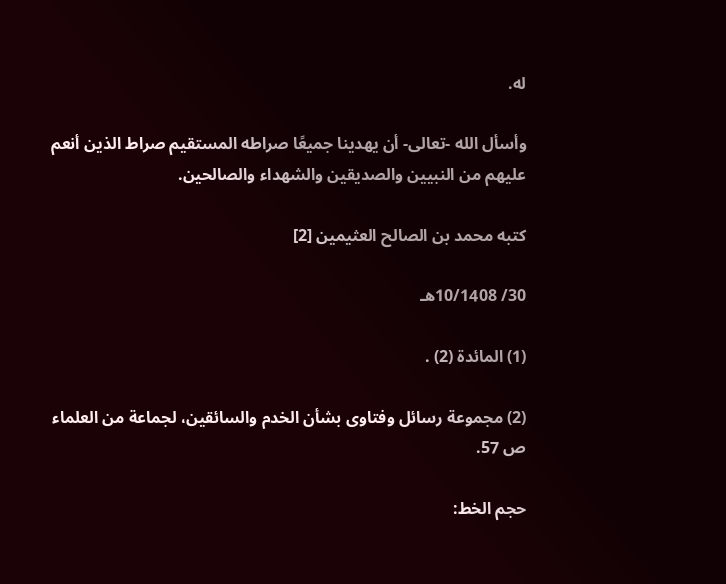له.

وأسأل الله -تعالى- أن يهدينا جميعًا صراطه المستقيم صراط الذين أنعم عليهم من النبيين والصديقين والشهداء والصالحين.

كتبه محمد بن الصالح العثيمين [2]

30/ 10/1408هـ

(1) المائدة (2) .

(2) مجموعة رسائل وفتاوى بشأن الخدم والسائقين، لجماعة من العلماء ص 57.

حجم الخط: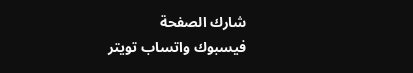شارك الصفحة
فيسبوك واتساب تويتر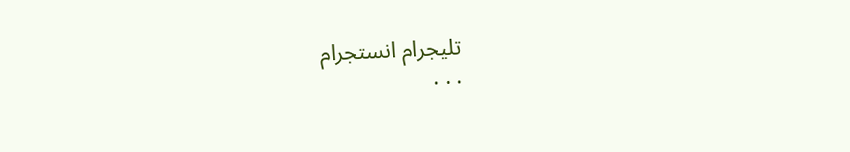تليجرام انستجرام
. . .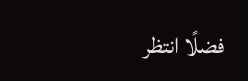فضلًا انتظر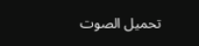تحميل الصوت